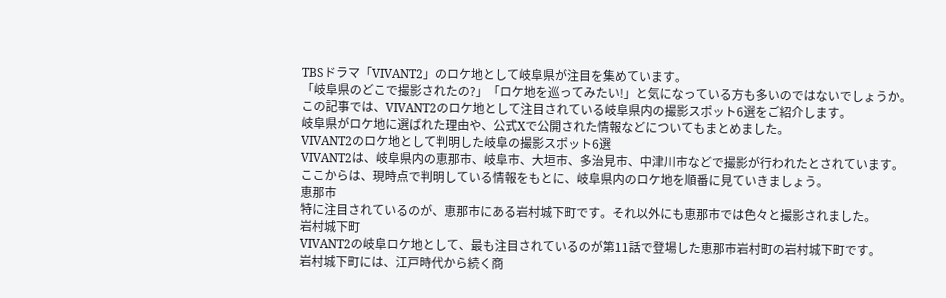TBSドラマ「VIVANT2」のロケ地として岐阜県が注目を集めています。
「岐阜県のどこで撮影されたの?」「ロケ地を巡ってみたい!」と気になっている方も多いのではないでしょうか。
この記事では、VIVANT2のロケ地として注目されている岐阜県内の撮影スポット6選をご紹介します。
岐阜県がロケ地に選ばれた理由や、公式Xで公開された情報などについてもまとめました。
VIVANT2のロケ地として判明した岐阜の撮影スポット6選
VIVANT2は、岐阜県内の恵那市、岐阜市、大垣市、多治見市、中津川市などで撮影が行われたとされています。
ここからは、現時点で判明している情報をもとに、岐阜県内のロケ地を順番に見ていきましょう。
恵那市
特に注目されているのが、恵那市にある岩村城下町です。それ以外にも恵那市では色々と撮影されました。
岩村城下町
VIVANT2の岐阜ロケ地として、最も注目されているのが第11話で登場した恵那市岩村町の岩村城下町です。
岩村城下町には、江戸時代から続く商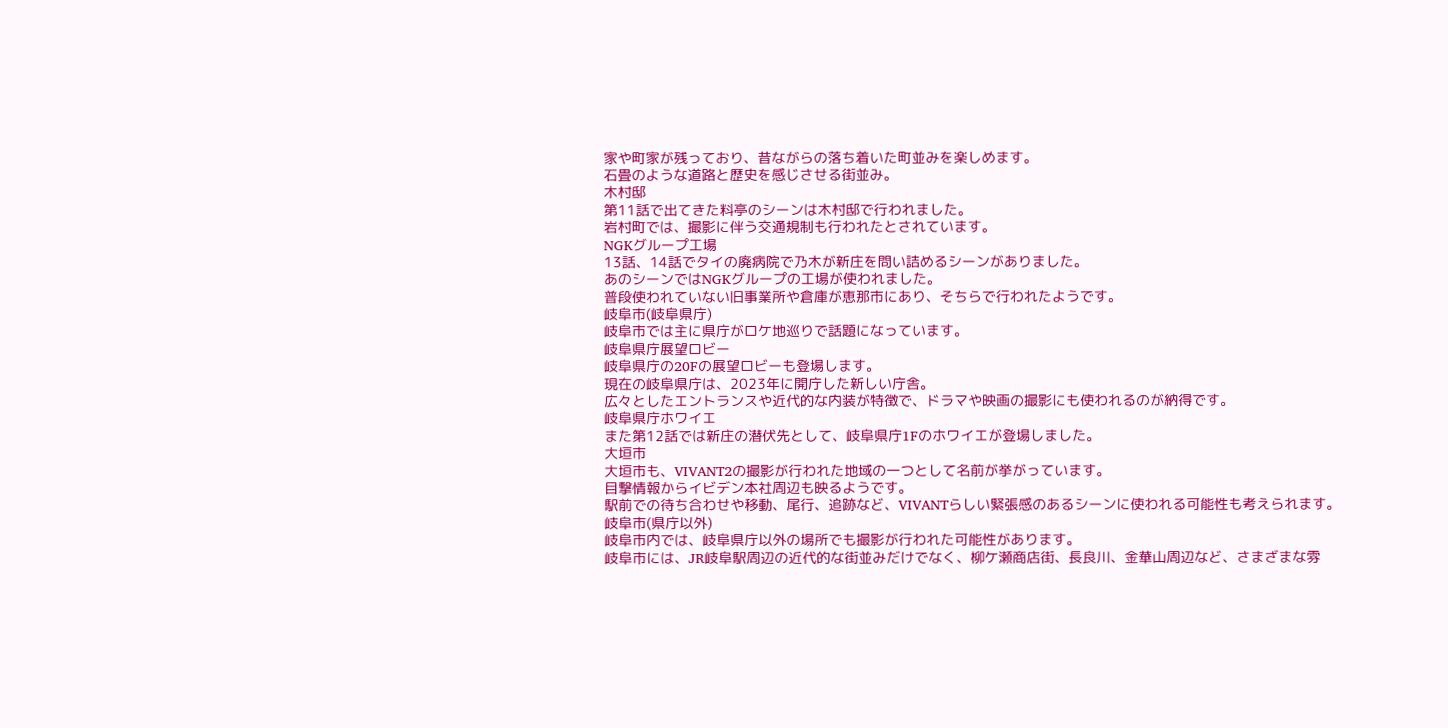家や町家が残っており、昔ながらの落ち着いた町並みを楽しめます。
石畳のような道路と歴史を感じさせる街並み。
木村邸
第11話で出てきた料亭のシーンは木村邸で行われました。
岩村町では、撮影に伴う交通規制も行われたとされています。
NGKグループ工場
13話、14話でタイの廃病院で乃木が新庄を問い詰めるシーンがありました。
あのシーンではNGKグループの工場が使われました。
普段使われていない旧事業所や倉庫が恵那市にあり、そちらで行われたようです。
岐阜市(岐阜県庁)
岐阜市では主に県庁がロケ地巡りで話題になっています。
岐阜県庁展望ロビー
岐阜県庁の20Fの展望ロビーも登場します。
現在の岐阜県庁は、2023年に開庁した新しい庁舎。
広々としたエントランスや近代的な内装が特徴で、ドラマや映画の撮影にも使われるのが納得です。
岐阜県庁ホワイエ
また第12話では新庄の潜伏先として、岐阜県庁1Fのホワイエが登場しました。
大垣市
大垣市も、VIVANT2の撮影が行われた地域の一つとして名前が挙がっています。
目撃情報からイビデン本社周辺も映るようです。
駅前での待ち合わせや移動、尾行、追跡など、VIVANTらしい緊張感のあるシーンに使われる可能性も考えられます。
岐阜市(県庁以外)
岐阜市内では、岐阜県庁以外の場所でも撮影が行われた可能性があります。
岐阜市には、JR岐阜駅周辺の近代的な街並みだけでなく、柳ケ瀬商店街、長良川、金華山周辺など、さまざまな雰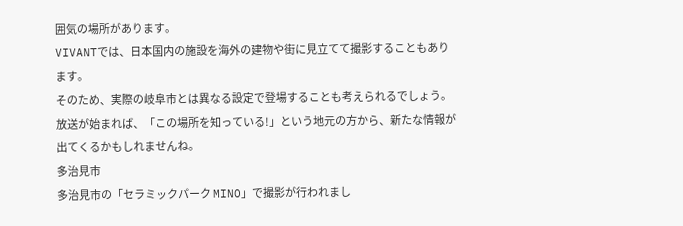囲気の場所があります。
VIVANTでは、日本国内の施設を海外の建物や街に見立てて撮影することもあります。
そのため、実際の岐阜市とは異なる設定で登場することも考えられるでしょう。
放送が始まれば、「この場所を知っている!」という地元の方から、新たな情報が出てくるかもしれませんね。
多治見市
多治見市の「セラミックパーク MINO」で撮影が行われまし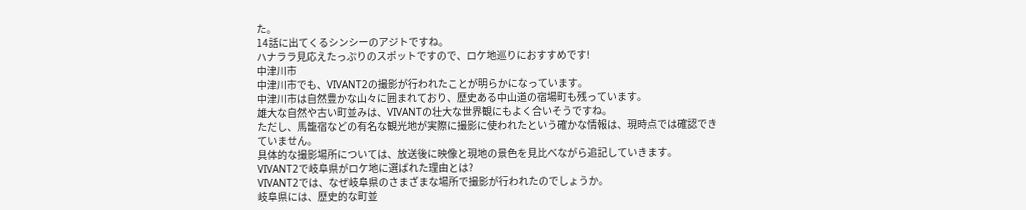た。
14話に出てくるシンシーのアジトですね。
ハナララ見応えたっぷりのスポットですので、ロケ地巡りにおすすめです!
中津川市
中津川市でも、VIVANT2の撮影が行われたことが明らかになっています。
中津川市は自然豊かな山々に囲まれており、歴史ある中山道の宿場町も残っています。
雄大な自然や古い町並みは、VIVANTの壮大な世界観にもよく合いそうですね。
ただし、馬籠宿などの有名な観光地が実際に撮影に使われたという確かな情報は、現時点では確認できていません。
具体的な撮影場所については、放送後に映像と現地の景色を見比べながら追記していきます。
VIVANT2で岐阜県がロケ地に選ばれた理由とは?
VIVANT2では、なぜ岐阜県のさまざまな場所で撮影が行われたのでしょうか。
岐阜県には、歴史的な町並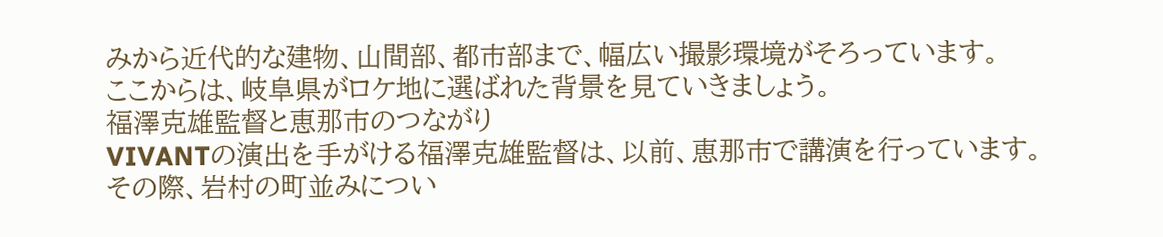みから近代的な建物、山間部、都市部まで、幅広い撮影環境がそろっています。
ここからは、岐阜県がロケ地に選ばれた背景を見ていきましょう。
福澤克雄監督と恵那市のつながり
VIVANTの演出を手がける福澤克雄監督は、以前、恵那市で講演を行っています。
その際、岩村の町並みについ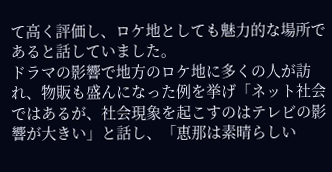て高く評価し、ロケ地としても魅力的な場所であると話していました。
ドラマの影響で地方のロケ地に多くの人が訪れ、物販も盛んになった例を挙げ「ネット社会ではあるが、社会現象を起こすのはテレビの影響が大きい」と話し、「恵那は素晴らしい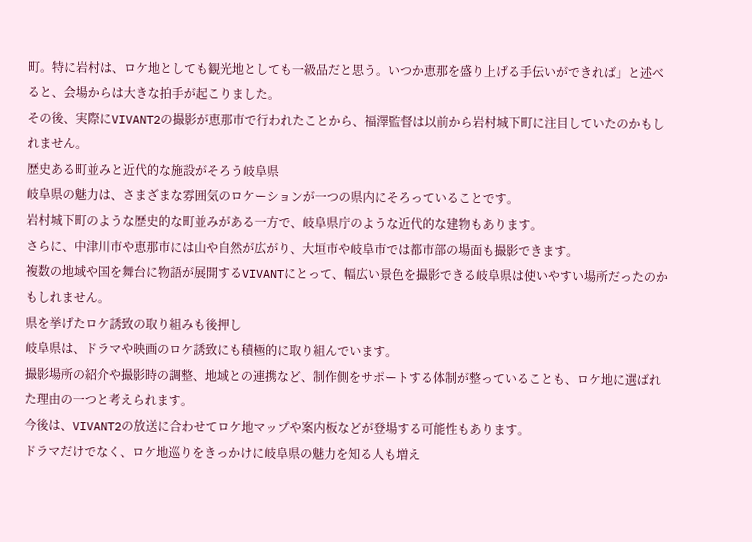町。特に岩村は、ロケ地としても観光地としても一級品だと思う。いつか恵那を盛り上げる手伝いができれば」と述べると、会場からは大きな拍手が起こりました。
その後、実際にVIVANT2の撮影が恵那市で行われたことから、福澤監督は以前から岩村城下町に注目していたのかもしれません。
歴史ある町並みと近代的な施設がそろう岐阜県
岐阜県の魅力は、さまざまな雰囲気のロケーションが一つの県内にそろっていることです。
岩村城下町のような歴史的な町並みがある一方で、岐阜県庁のような近代的な建物もあります。
さらに、中津川市や恵那市には山や自然が広がり、大垣市や岐阜市では都市部の場面も撮影できます。
複数の地域や国を舞台に物語が展開するVIVANTにとって、幅広い景色を撮影できる岐阜県は使いやすい場所だったのかもしれません。
県を挙げたロケ誘致の取り組みも後押し
岐阜県は、ドラマや映画のロケ誘致にも積極的に取り組んでいます。
撮影場所の紹介や撮影時の調整、地域との連携など、制作側をサポートする体制が整っていることも、ロケ地に選ばれた理由の一つと考えられます。
今後は、VIVANT2の放送に合わせてロケ地マップや案内板などが登場する可能性もあります。
ドラマだけでなく、ロケ地巡りをきっかけに岐阜県の魅力を知る人も増え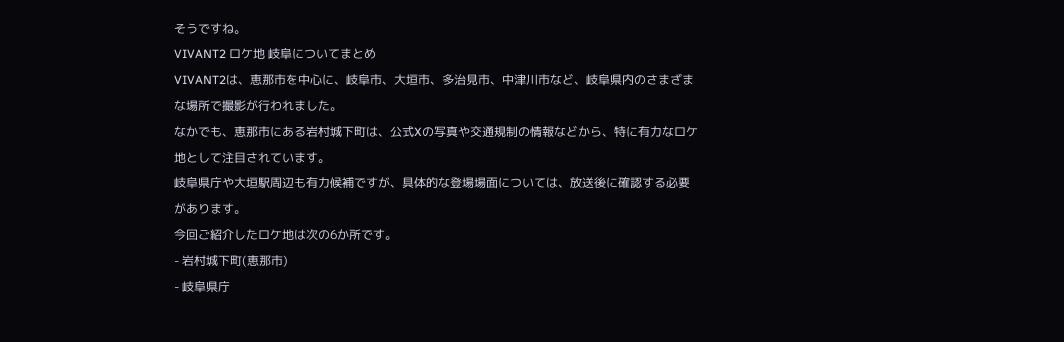そうですね。
VIVANT2 ロケ地 岐阜についてまとめ
VIVANT2は、恵那市を中心に、岐阜市、大垣市、多治見市、中津川市など、岐阜県内のさまざまな場所で撮影が行われました。
なかでも、恵那市にある岩村城下町は、公式Xの写真や交通規制の情報などから、特に有力なロケ地として注目されています。
岐阜県庁や大垣駅周辺も有力候補ですが、具体的な登場場面については、放送後に確認する必要があります。
今回ご紹介したロケ地は次の6か所です。
- 岩村城下町(恵那市)
- 岐阜県庁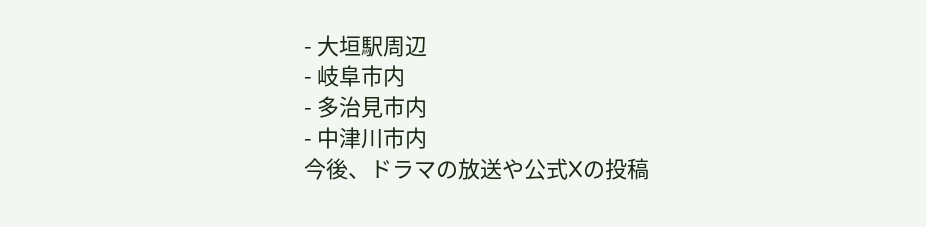- 大垣駅周辺
- 岐阜市内
- 多治見市内
- 中津川市内
今後、ドラマの放送や公式Xの投稿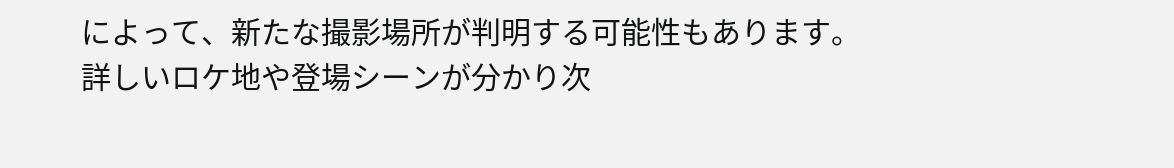によって、新たな撮影場所が判明する可能性もあります。
詳しいロケ地や登場シーンが分かり次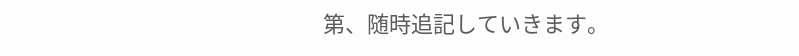第、随時追記していきます。